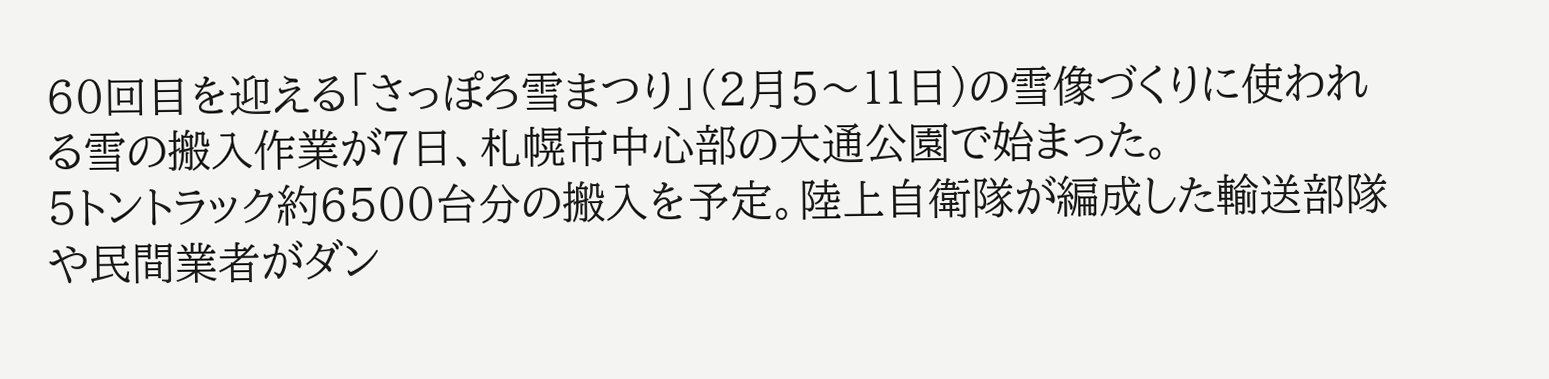60回目を迎える「さっぽろ雪まつり」(2月5〜11日)の雪像づくりに使われる雪の搬入作業が7日、札幌市中心部の大通公園で始まった。
5トントラック約6500台分の搬入を予定。陸上自衛隊が編成した輸送部隊や民間業者がダン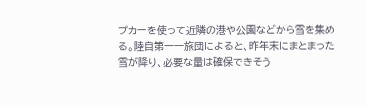プカーを使って近隣の港や公園などから雪を集める。陸自第一一旅団によると、昨年末にまとまった雪が降り、必要な量は確保できそう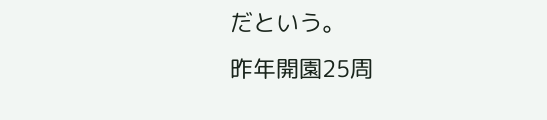だという。
昨年開園25周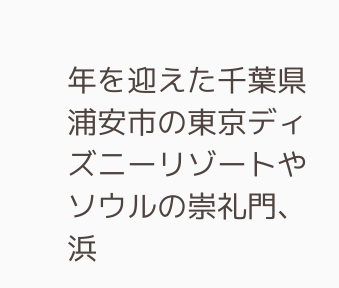年を迎えた千葉県浦安市の東京ディズニーリゾートやソウルの崇礼門、浜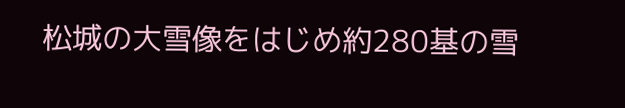松城の大雪像をはじめ約280基の雪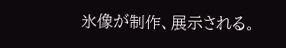氷像が制作、展示される。